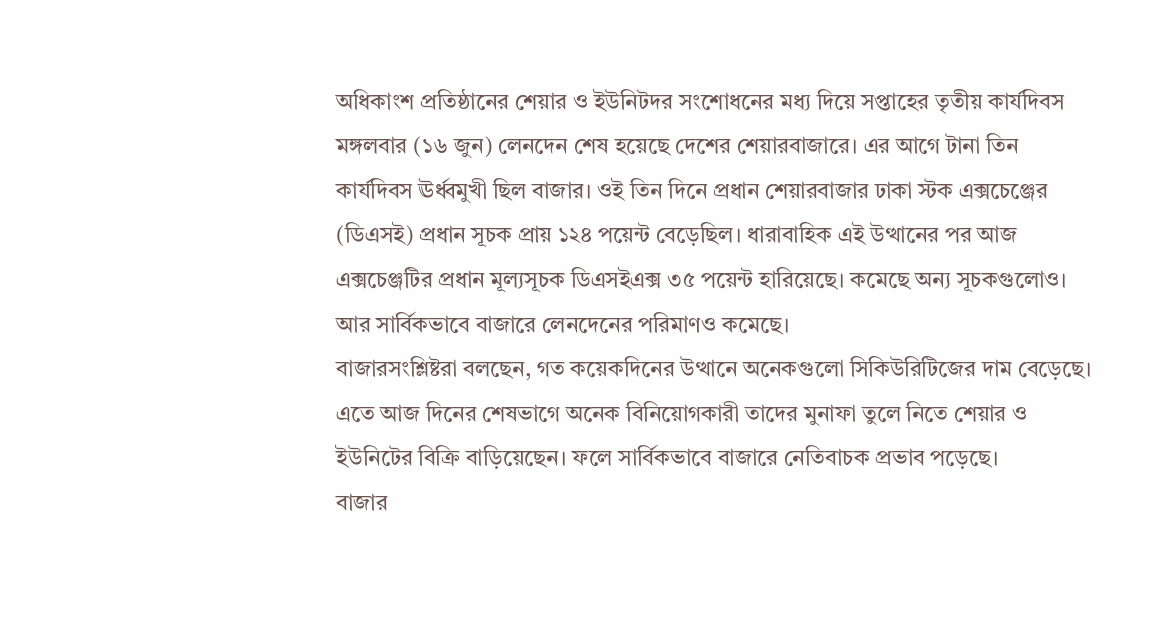অধিকাংশ প্রতিষ্ঠানের শেয়ার ও ইউনিটদর সংশোধনের মধ্য দিয়ে সপ্তাহের তৃতীয় কার্যদিবস মঙ্গলবার (১৬ জুন) লেনদেন শেষ হয়েছে দেশের শেয়ারবাজারে। এর আগে টানা তিন কার্যদিবস ঊর্ধ্বমুখী ছিল বাজার। ওই তিন দিনে প্রধান শেয়ারবাজার ঢাকা স্টক এক্সচেঞ্জের (ডিএসই) প্রধান সূচক প্রায় ১২৪ পয়েন্ট বেড়েছিল। ধারাবাহিক এই উত্থানের পর আজ এক্সচেঞ্জটির প্রধান মূল্যসূচক ডিএসইএক্স ৩৫ পয়েন্ট হারিয়েছে। কমেছে অন্য সূচকগুলোও। আর সার্বিকভাবে বাজারে লেনদেনের পরিমাণও কমেছে।
বাজারসংশ্লিষ্টরা বলছেন, গত কয়েকদিনের উত্থানে অনেকগুলো সিকিউরিটিজের দাম বেড়েছে। এতে আজ দিনের শেষভাগে অনেক বিনিয়োগকারী তাদের মুনাফা তুলে নিতে শেয়ার ও ইউনিটের বিক্রি বাড়িয়েছেন। ফলে সার্বিকভাবে বাজারে নেতিবাচক প্রভাব পড়েছে।
বাজার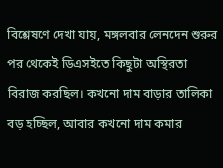বিশ্লেষণে দেখা যায়, মঙ্গলবার লেনদেন শুরুর পর থেকেই ডিএসইতে কিছুটা অস্থিরতা বিরাজ করছিল। কখনো দাম বাড়ার তালিকা বড় হচ্ছিল, আবার কখনো দাম কমার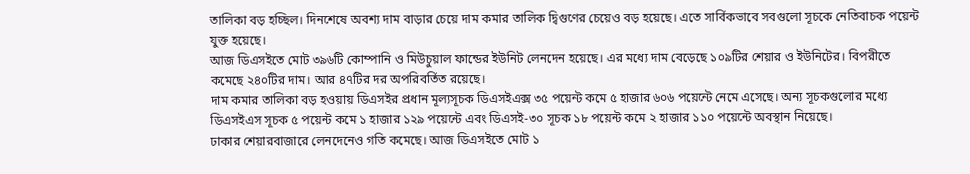তালিকা বড় হচ্ছিল। দিনশেষে অবশ্য দাম বাড়ার চেয়ে দাম কমার তালিক দ্বিগুণের চেয়েও বড় হয়েছে। এতে সার্বিকভাবে সবগুলো সূচকে নেতিবাচক পয়েন্ট যুক্ত হয়েছে।
আজ ডিএসইতে মোট ৩৯৬টি কোম্পানি ও মিউচুয়াল ফান্ডের ইউনিট লেনদেন হয়েছে। এর মধ্যে দাম বেড়েছে ১০৯টির শেয়ার ও ইউনিটের। বিপরীতে কমেছে ২৪০টির দাম। আর ৪৭টির দর অপরিবর্তিত রয়েছে।
দাম কমার তালিকা বড় হওয়ায় ডিএসইর প্রধান মূল্যসূচক ডিএসইএক্স ৩৫ পয়েন্ট কমে ৫ হাজার ৬০৬ পয়েন্টে নেমে এসেছে। অন্য সূচকগুলোর মধ্যে ডিএসইএস সূচক ৫ পয়েন্ট কমে ১ হাজার ১২৯ পয়েন্টে এবং ডিএসই-৩০ সূচক ১৮ পয়েন্ট কমে ২ হাজার ১১০ পয়েন্টে অবস্থান নিয়েছে।
ঢাকার শেয়ারবাজারে লেনদেনেও গতি কমেছে। আজ ডিএসইতে মোট ১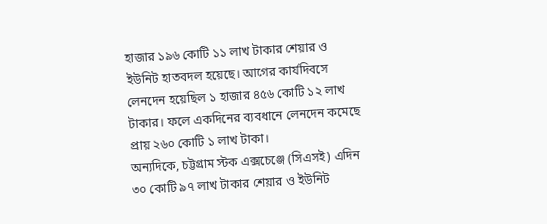হাজার ১৯৬ কোটি ১১ লাখ টাকার শেয়ার ও ইউনিট হাতবদল হয়েছে। আগের কার্যদিবসে লেনদেন হয়েছিল ১ হাজার ৪৫৬ কোটি ১২ লাখ টাকার। ফলে একদিনের ব্যবধানে লেনদেন কমেছে প্রায় ২৬০ কোটি ১ লাখ টাকা।
অন্যদিকে, চট্টগ্রাম স্টক এক্সচেঞ্জে (সিএসই) এদিন ৩০ কোটি ৯৭ লাখ টাকার শেয়ার ও ইউনিট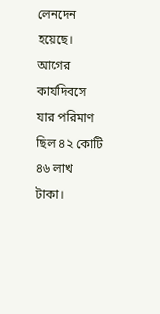লেনদেন হয়েছে। আগের কার্যদিবসে যার পরিমাণ ছিল ৪২ কোটি ৪৬ লাখ টাকা।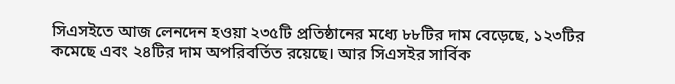সিএসইতে আজ লেনদেন হওয়া ২৩৫টি প্রতিষ্ঠানের মধ্যে ৮৮টির দাম বেড়েছে, ১২৩টির কমেছে এবং ২৪টির দাম অপরিবর্তিত রয়েছে। আর সিএসইর সার্বিক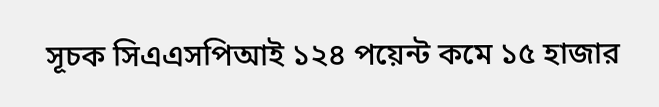সূচক সিএএসপিআই ১২৪ পয়েন্ট কমে ১৫ হাজার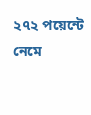২৭২ পয়েন্টে নেমে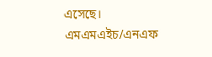এসেছে।
এমএমএইচ/এনএফ